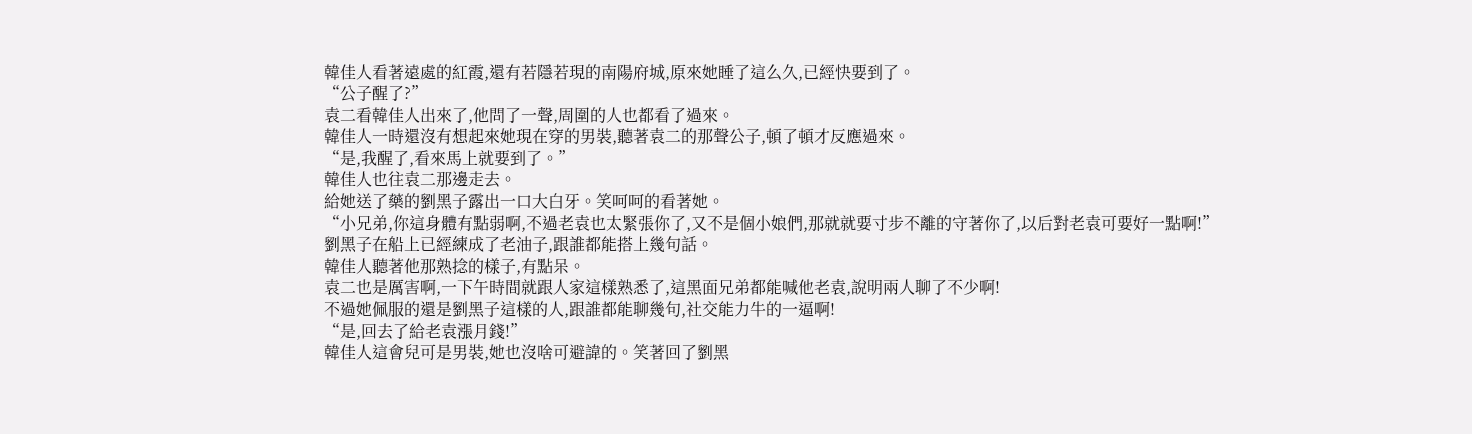韓佳人看著遠處的紅霞,還有若隱若現的南陽府城,原來她睡了這么久,已經快要到了。
“公子醒了?”
袁二看韓佳人出來了,他問了一聲,周圍的人也都看了過來。
韓佳人一時還沒有想起來她現在穿的男裝,聽著袁二的那聲公子,頓了頓才反應過來。
“是,我醒了,看來馬上就要到了。”
韓佳人也往袁二那邊走去。
給她送了藥的劉黑子露出一口大白牙。笑呵呵的看著她。
“小兄弟,你這身體有點弱啊,不過老袁也太緊張你了,又不是個小娘們,那就就要寸步不離的守著你了,以后對老袁可要好一點啊!”
劉黑子在船上已經練成了老油子,跟誰都能搭上幾句話。
韓佳人聽著他那熟捻的樣子,有點呆。
袁二也是厲害啊,一下午時間就跟人家這樣熟悉了,這黑面兄弟都能喊他老袁,說明兩人聊了不少啊!
不過她佩服的還是劉黑子這樣的人,跟誰都能聊幾句,社交能力牛的一逼啊!
“是,回去了給老袁漲月錢!”
韓佳人這會兒可是男裝,她也沒啥可避諱的。笑著回了劉黑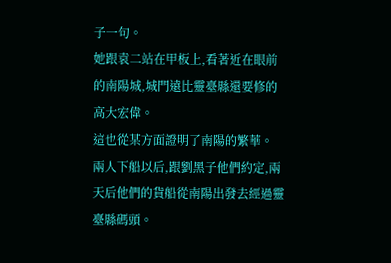子一句。
她跟袁二站在甲板上,看著近在眼前的南陽城,城門遠比靈臺縣還要修的高大宏偉。
這也從某方面證明了南陽的繁華。
兩人下船以后,跟劉黑子他們約定,兩天后他們的貨船從南陽出發去經過靈臺縣碼頭。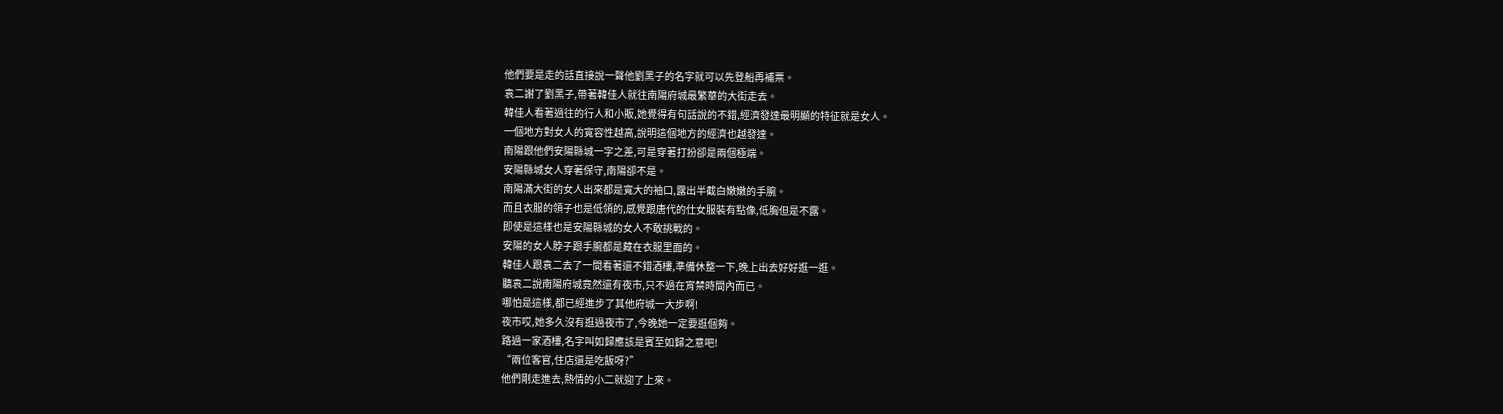他們要是走的話直接說一聲他劉黑子的名字就可以先登船再補票。
袁二謝了劉黑子,帶著韓佳人就往南陽府城最繁華的大街走去。
韓佳人看著過往的行人和小販,她覺得有句話說的不錯,經濟發達最明顯的特征就是女人。
一個地方對女人的寬容性越高,說明這個地方的經濟也越發達。
南陽跟他們安陽縣城一字之差,可是穿著打扮卻是兩個極端。
安陽縣城女人穿著保守,南陽卻不是。
南陽滿大街的女人出來都是寬大的袖口,露出半截白嫩嫩的手腕。
而且衣服的領子也是低領的,感覺跟唐代的仕女服裝有點像,低胸但是不露。
即使是這樣也是安陽縣城的女人不敢挑戰的。
安陽的女人脖子跟手腕都是藏在衣服里面的。
韓佳人跟袁二去了一間看著還不錯酒樓,準備休整一下,晚上出去好好逛一逛。
聽袁二說南陽府城竟然還有夜市,只不過在宵禁時間內而已。
哪怕是這樣,都已經進步了其他府城一大步啊!
夜市哎,她多久沒有逛過夜市了,今晚她一定要逛個夠。
路過一家酒樓,名字叫如歸應該是賓至如歸之意吧!
“兩位客官,住店還是吃飯呀?”
他們剛走進去,熱情的小二就迎了上來。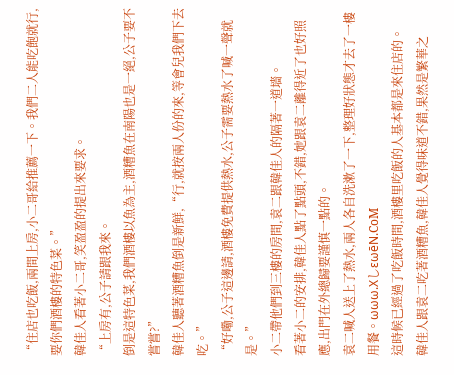“住店也吃飯,兩間上房,小二哥給推薦一下。我們二人能吃飽就行,要你們酒樓的特色菜。”
韓佳人看著小二哥,笑盈盈的提出來要求。
“上房有,公子請跟我來。
倒是這特色菜,我們酒樓以魚為主,酒糟魚在南陽也是一絕,公子要不嘗嘗?”
韓佳人聽著酒糟魚倒是新鮮,“行,就按兩人份的來,等會兒我們下去吃。”
“好嘞,公子這邊請,酒樓免費提供熱水,公子需要熱水了喊一聲就是。”
小二帶他們到三樓的房間,袁二跟韓佳人的隔著一道墻。
看著小二的安排,韓佳人點了點頭,不錯,她跟袁二離得近了也好照應,出門在外總歸要謹慎一點的。
袁二喊人送上了熱水,兩人各自洗漱了一下,整理好狀態才去了一樓用餐。ωωω.ΧしεωēN.CoM
這時候已經過了吃飯時間,酒樓里吃飯的人基本都是來住店的。
韓佳人跟袁二吃著酒糟魚,韓佳人覺得味道不錯,果然是繁華之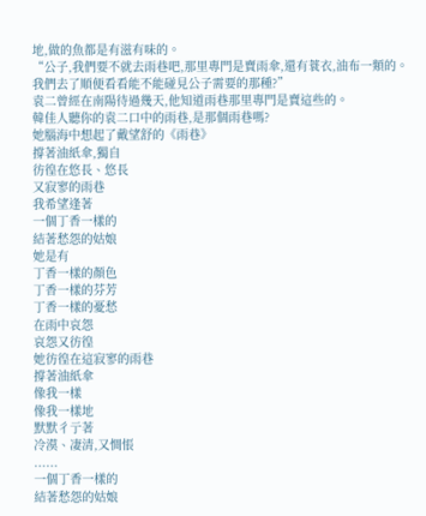地,做的魚都是有滋有味的。
“公子,我們要不就去雨巷吧,那里專門是賣雨傘,還有蓑衣,油布一類的。
我們去了順便看看能不能碰見公子需要的那種?”
袁二曾經在南陽待過幾天,他知道雨巷那里專門是賣這些的。
韓佳人聽你的袁二口中的雨巷,是那個雨巷嗎?
她腦海中想起了戴望舒的《雨巷》
撐著油紙傘,獨自
彷徨在悠長、悠長
又寂寥的雨巷
我希望逢著
一個丁香一樣的
結著愁怨的姑娘
她是有
丁香一樣的顏色
丁香一樣的芬芳
丁香一樣的憂愁
在雨中哀怨
哀怨又彷徨
她彷徨在這寂寥的雨巷
撐著油紙傘
像我一樣
像我一樣地
默默彳亍著
冷漠、凄清,又惆悵
......
一個丁香一樣的
結著愁怨的姑娘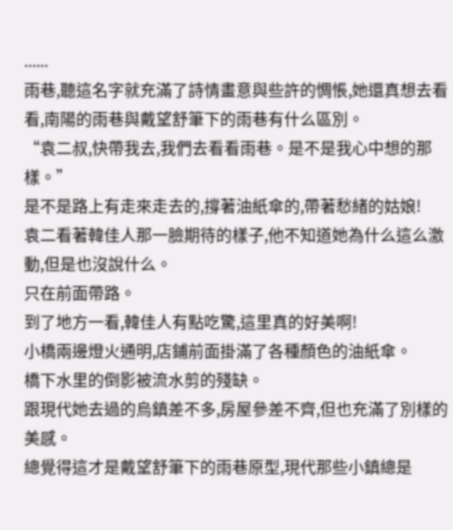......
雨巷,聽這名字就充滿了詩情畫意與些許的惆悵,她還真想去看看,南陽的雨巷與戴望舒筆下的雨巷有什么區別。
“袁二叔,快帶我去,我們去看看雨巷。是不是我心中想的那樣。”
是不是路上有走來走去的,撐著油紙傘的,帶著愁緒的姑娘!
袁二看著韓佳人那一臉期待的樣子,他不知道她為什么這么激動,但是也沒說什么。
只在前面帶路。
到了地方一看,韓佳人有點吃驚,這里真的好美啊!
小橋兩邊燈火通明,店鋪前面掛滿了各種顏色的油紙傘。
橋下水里的倒影被流水剪的殘缺。
跟現代她去過的烏鎮差不多,房屋參差不齊,但也充滿了別樣的美感。
總覺得這才是戴望舒筆下的雨巷原型,現代那些小鎮總是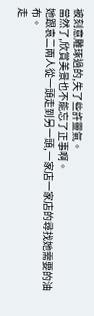被刻意雕琢過的,失了些許靈氣。
當然了,欣賞美景也不能忘了正事啊。
她跟袁二兩人從一頭走到另一頭,一家店一家店的尋找她需要的油布。
走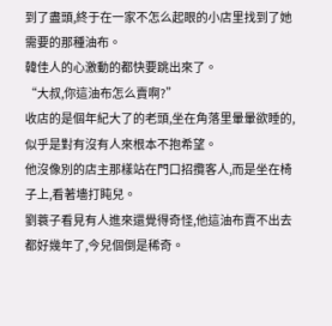到了盡頭,終于在一家不怎么起眼的小店里找到了她需要的那種油布。
韓佳人的心激動的都快要跳出來了。
“大叔,你這油布怎么賣啊?”
收店的是個年紀大了的老頭,坐在角落里暈暈欲睡的,似乎是對有沒有人來根本不抱希望。
他沒像別的店主那樣站在門口招攬客人,而是坐在椅子上,看著墻打盹兒。
劉蓑子看見有人進來還覺得奇怪,他這油布賣不出去都好幾年了,今兒個倒是稀奇。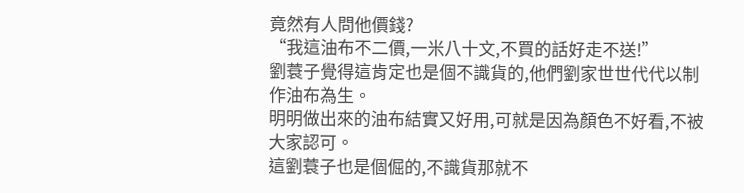竟然有人問他價錢?
“我這油布不二價,一米八十文,不買的話好走不送!”
劉蓑子覺得這肯定也是個不識貨的,他們劉家世世代代以制作油布為生。
明明做出來的油布結實又好用,可就是因為顏色不好看,不被大家認可。
這劉蓑子也是個倔的,不識貨那就不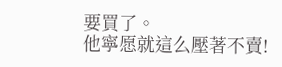要買了。
他寧愿就這么壓著不賣!